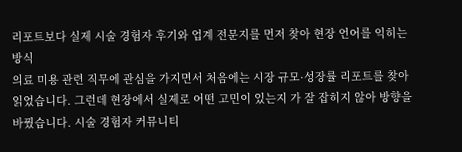리포트보다 실제 시술 경험자 후기와 업계 전문지를 먼저 찾아 현장 언어를 익히는 방식
의료 미용 관련 직무에 관심을 가지면서 처음에는 시장 규모·성장률 리포트를 찾아 읽었습니다. 그런데 현장에서 실제로 어떤 고민이 있는지 가 잘 잡히지 않아 방향을 바꿨습니다. 시술 경험자 커뮤니티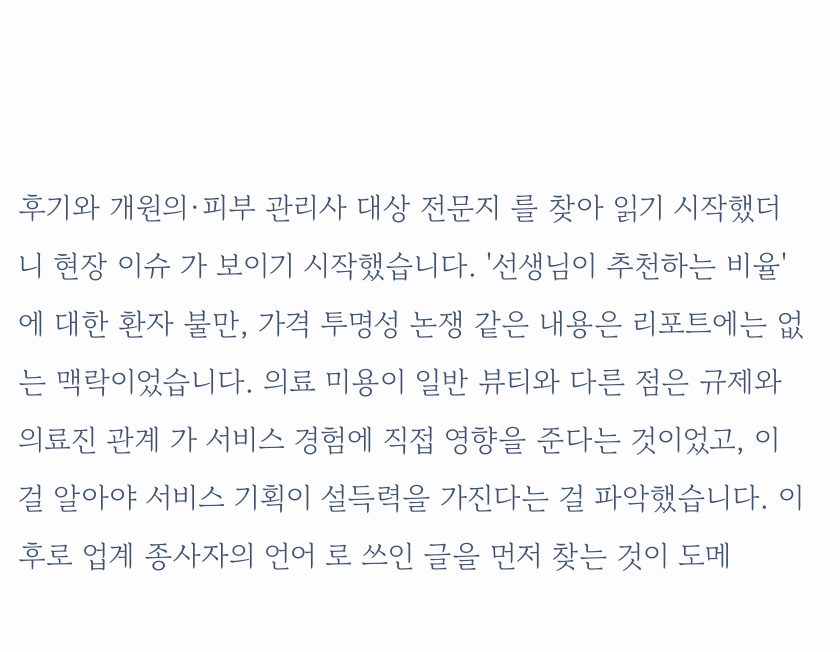후기와 개원의·피부 관리사 대상 전문지 를 찾아 읽기 시작했더니 현장 이슈 가 보이기 시작했습니다. '선생님이 추천하는 비율'에 대한 환자 불만, 가격 투명성 논쟁 같은 내용은 리포트에는 없는 맥락이었습니다. 의료 미용이 일반 뷰티와 다른 점은 규제와 의료진 관계 가 서비스 경험에 직접 영향을 준다는 것이었고, 이걸 알아야 서비스 기획이 설득력을 가진다는 걸 파악했습니다. 이후로 업계 종사자의 언어 로 쓰인 글을 먼저 찾는 것이 도메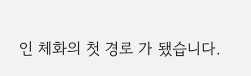인 체화의 첫 경로 가 됐습니다.